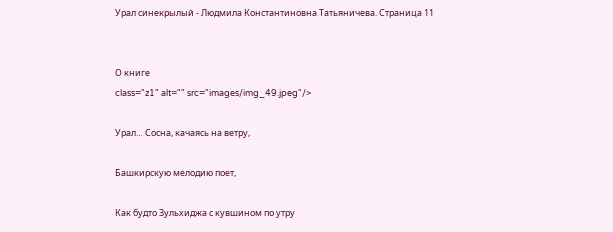Урал синекрылый - Людмила Константиновна Татьяничева. Страница 11


О книге
class="z1" alt="" src="images/img_49.jpeg"/>

Урал… Сосна, качаясь на ветру,

Башкирскую мелодию поет,

Как будто Зульхиджа с кувшином по утру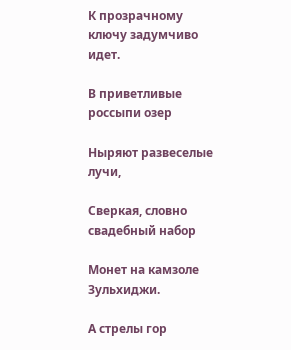К прозрачному ключу задумчиво идет.

В приветливые россыпи озер

Ныряют развеселые лучи,

Сверкая, словно свадебный набор

Монет на камзоле Зульхиджи.

А стрелы гор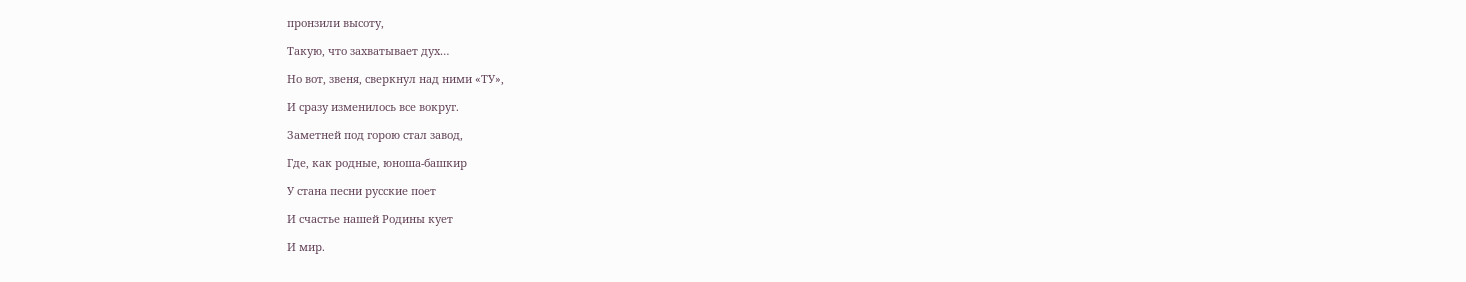пронзили высоту,

Такую, что захватывает дух…

Но вот, звеня, сверкнул над ними «ТУ»,

И сразу изменилось все вокруг.

Заметней под горою стал завод,

Где, как родные, юноша-башкир

У стана песни русские поет

И счастье нашей Родины кует

И мир.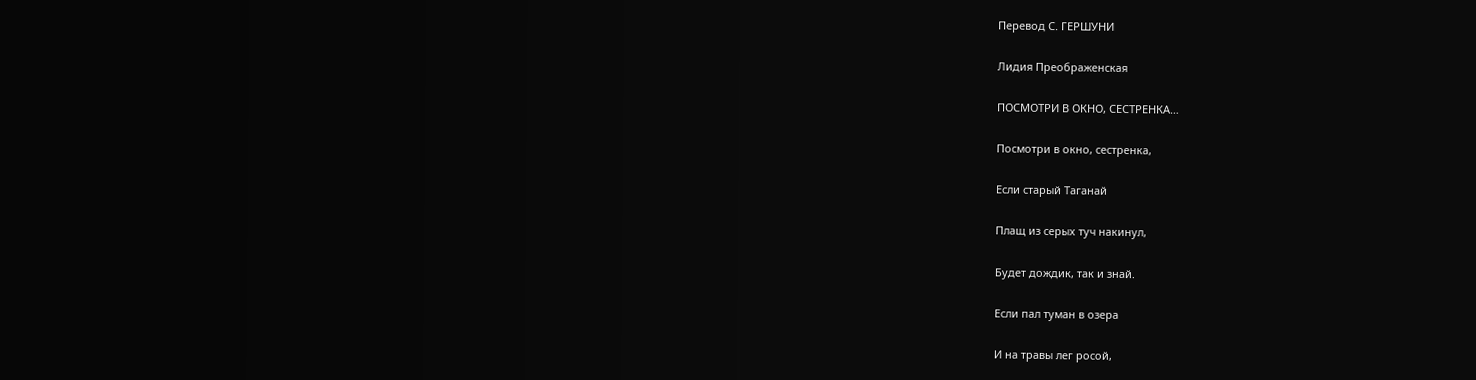Перевод С. ГЕРШУНИ

Лидия Преображенская

ПОСМОТРИ В ОКНО, СЕСТРЕНКА…

Посмотри в окно, сестренка,

Если старый Таганай

Плащ из серых туч накинул,

Будет дождик, так и знай.

Если пал туман в озера

И на травы лег росой,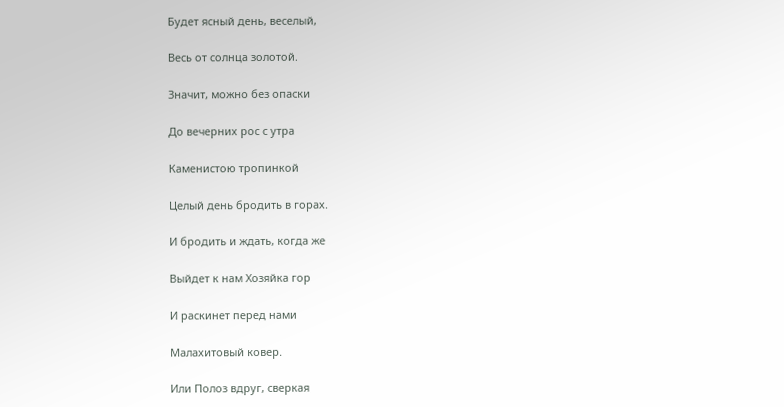Будет ясный день, веселый,

Весь от солнца золотой.

Значит, можно без опаски

До вечерних рос с утра

Каменистою тропинкой

Целый день бродить в горах.

И бродить и ждать, когда же

Выйдет к нам Хозяйка гор

И раскинет перед нами

Малахитовый ковер.

Или Полоз вдруг, сверкая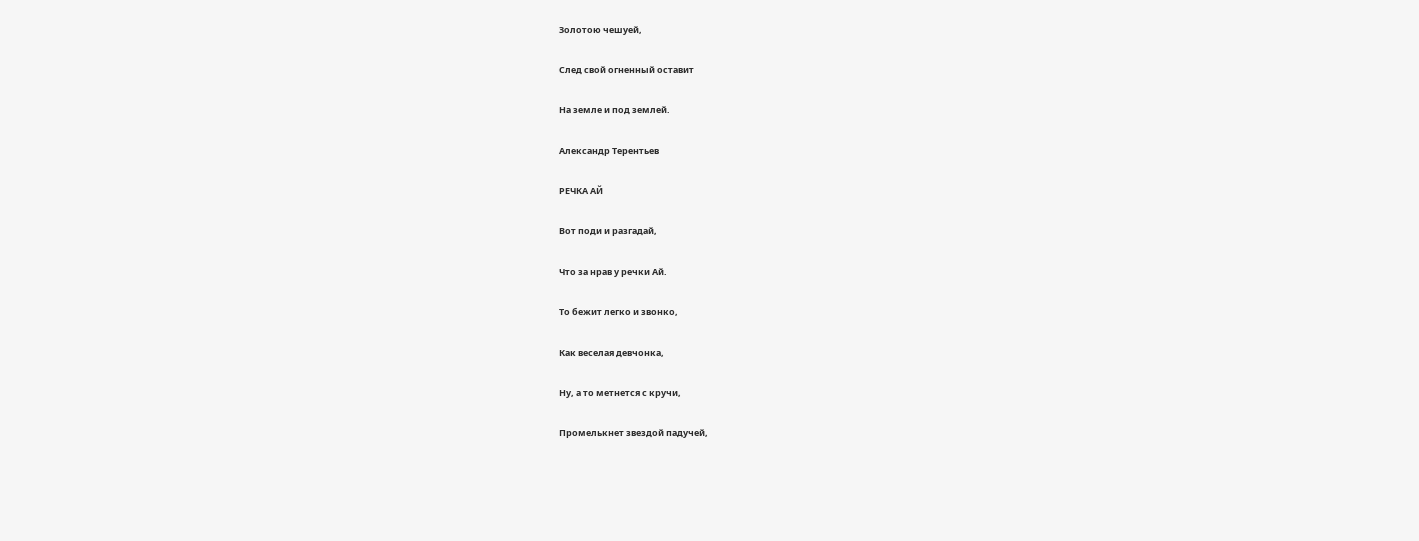Золотою чешуей,

След свой огненный оставит

На земле и под землей.

Александр Терентьев

РЕЧКА АЙ

Вот поди и разгадай,

Что за нрав у речки Ай.

То бежит легко и звонко,

Как веселая девчонка,

Ну, а то метнется с кручи,

Промелькнет звездой падучей,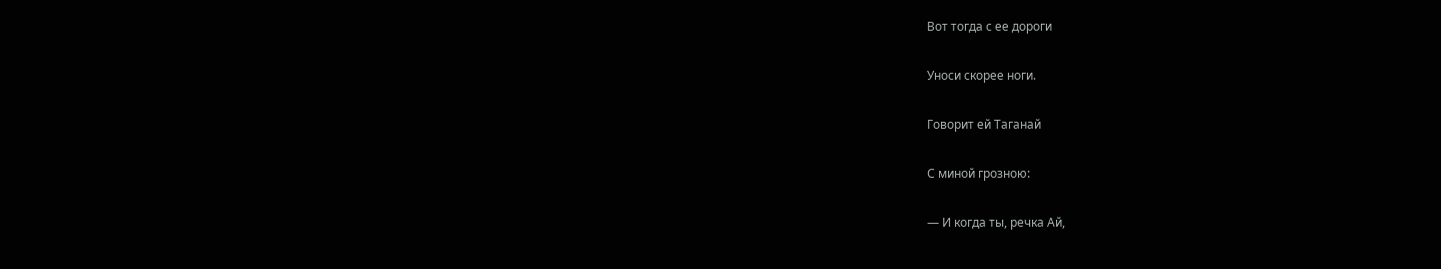Вот тогда с ее дороги

Уноси скорее ноги.

Говорит ей Таганай

С миной грозною:

— И когда ты, речка Ай,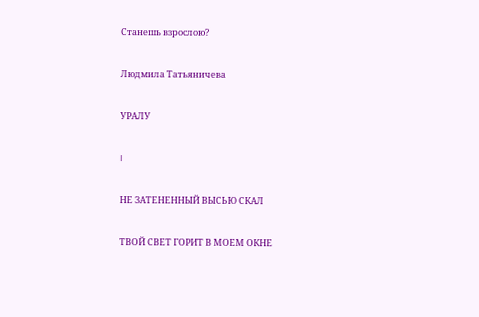Станешь взрослою?

Людмила Татьяничева

УРАЛУ

I

НЕ ЗАТЕНЕННЫЙ ВЫСЬЮ СКАЛ

ТВОЙ СВЕТ ГОРИТ В МОЕМ ОКНЕ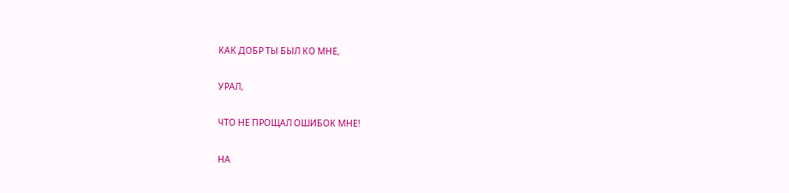КАК ДОБР ТЫ БЫЛ КО МНЕ,

УРАЛ,

ЧТО НЕ ПРОЩАЛ ОШИБОК МНЕ!

НА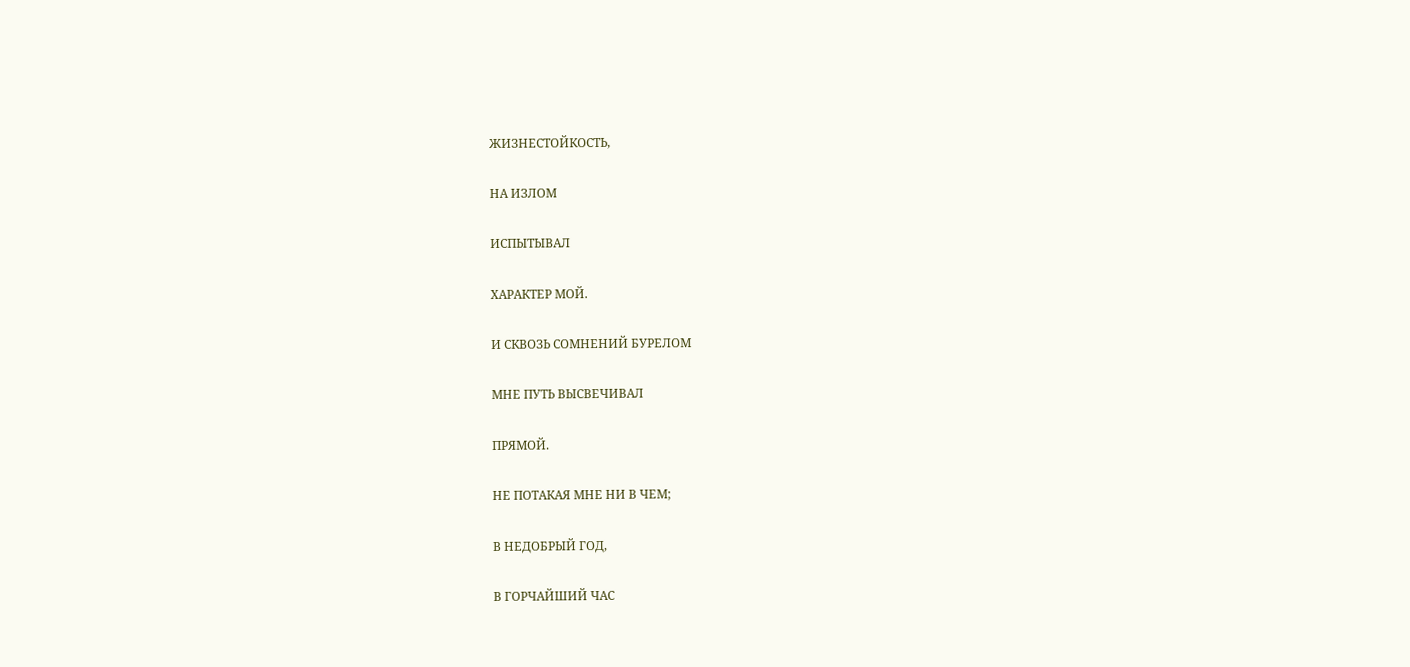ЖИЗНЕСТОЙКОСТЬ,

НА ИЗЛОМ

ИСПЫТЫВАЛ

ХАРАКТЕР МОЙ.

И СКВОЗЬ СОМНЕНИЙ БУРЕЛОМ

МНЕ ПУТЬ ВЫСВЕЧИВАЛ

ПРЯМОЙ.

НЕ ПОТАКАЯ МНЕ НИ В ЧЕМ;

В НЕДОБРЫЙ ГОД,

В ГОРЧАЙШИЙ ЧАС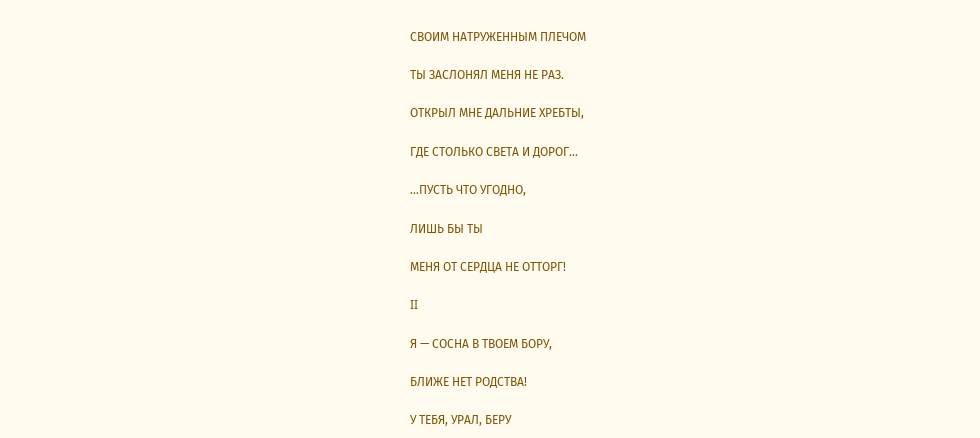СВОИМ НАТРУЖЕННЫМ ПЛЕЧОМ

ТЫ ЗАСЛОНЯЛ МЕНЯ НЕ РАЗ.

ОТКРЫЛ МНЕ ДАЛЬНИЕ ХРЕБТЫ,

ГДЕ СТОЛЬКО СВЕТА И ДОРОГ…

…ПУСТЬ ЧТО УГОДНО,

ЛИШЬ БЫ ТЫ

МЕНЯ ОТ СЕРДЦА НЕ ОТТОРГ!

II

Я — СОСНА В ТВОЕМ БОРУ,

БЛИЖЕ НЕТ РОДСТВА!

У ТЕБЯ, УРАЛ, БЕРУ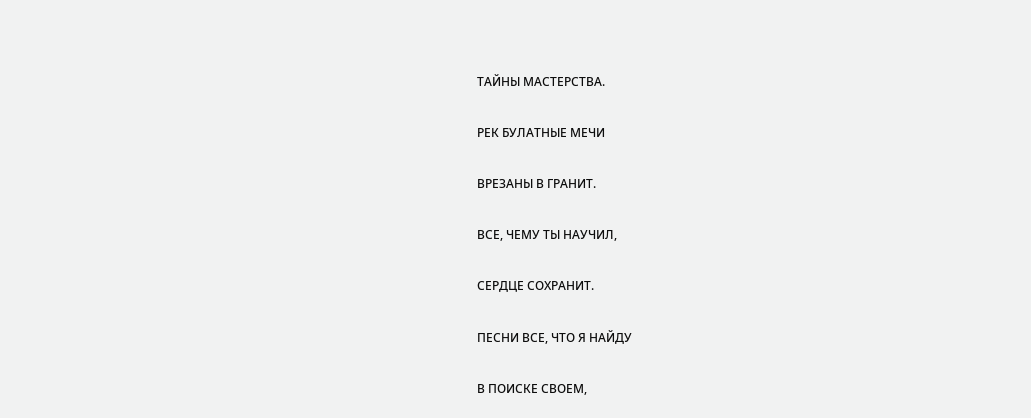ТАЙНЫ МАСТЕРСТВА.

РЕК БУЛАТНЫЕ МЕЧИ

ВРЕЗАНЫ В ГРАНИТ.

ВСЕ, ЧЕМУ ТЫ НАУЧИЛ,

СЕРДЦЕ СОХРАНИТ.

ПЕСНИ ВСЕ, ЧТО Я НАЙДУ

В ПОИСКЕ СВОЕМ,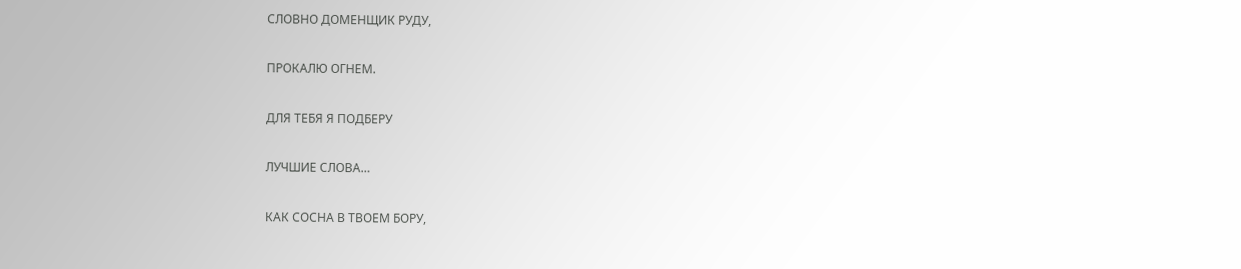СЛОВНО ДОМЕНЩИК РУДУ,

ПРОКАЛЮ ОГНЕМ.

ДЛЯ ТЕБЯ Я ПОДБЕРУ

ЛУЧШИЕ СЛОВА…

КАК СОСНА В ТВОЕМ БОРУ,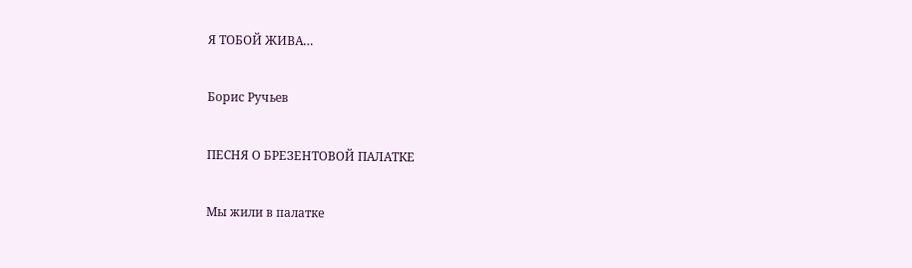Я ТОБОЙ ЖИВА…

Борис Ручьев

ПЕСНЯ О БРЕЗЕНТОВОЙ ПАЛАТКЕ

Мы жили в палатке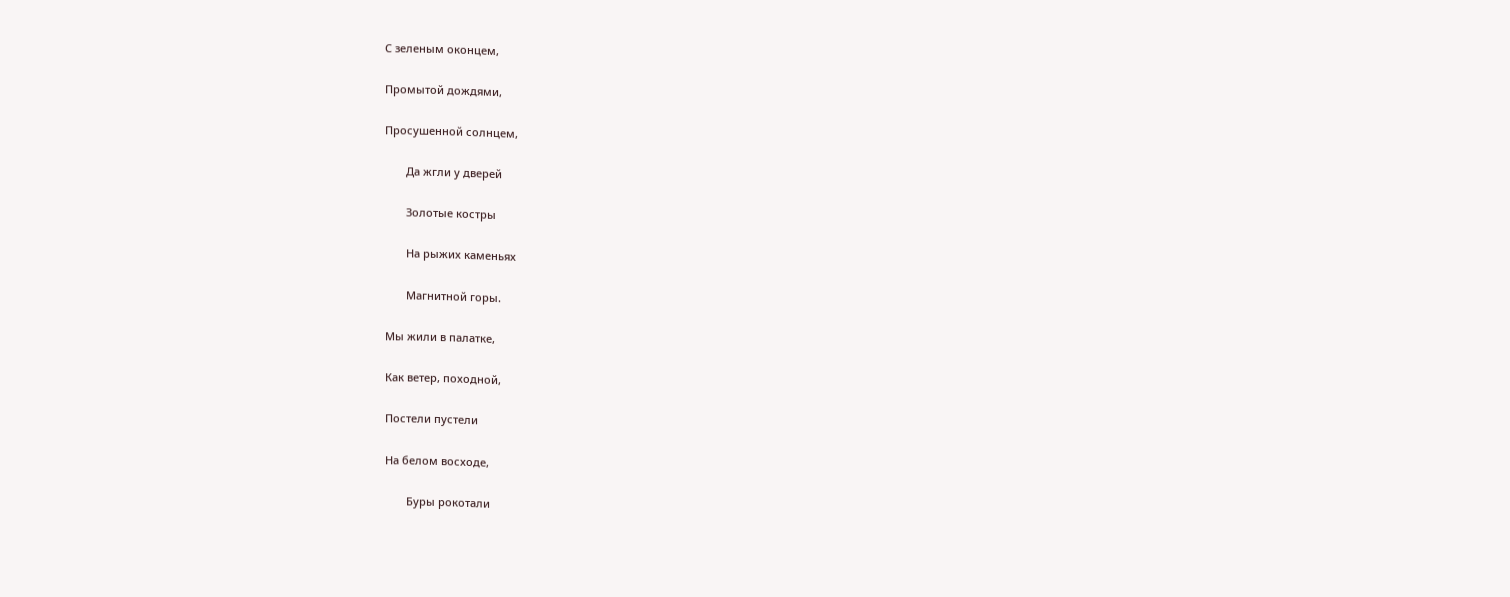С зеленым оконцем,

Промытой дождями,

Просушенной солнцем,

       Да жгли у дверей

       Золотые костры

       На рыжих каменьях

       Магнитной горы.

Мы жили в палатке,

Как ветер, походной,

Постели пустели

На белом восходе,

       Буры рокотали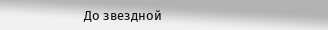До звездной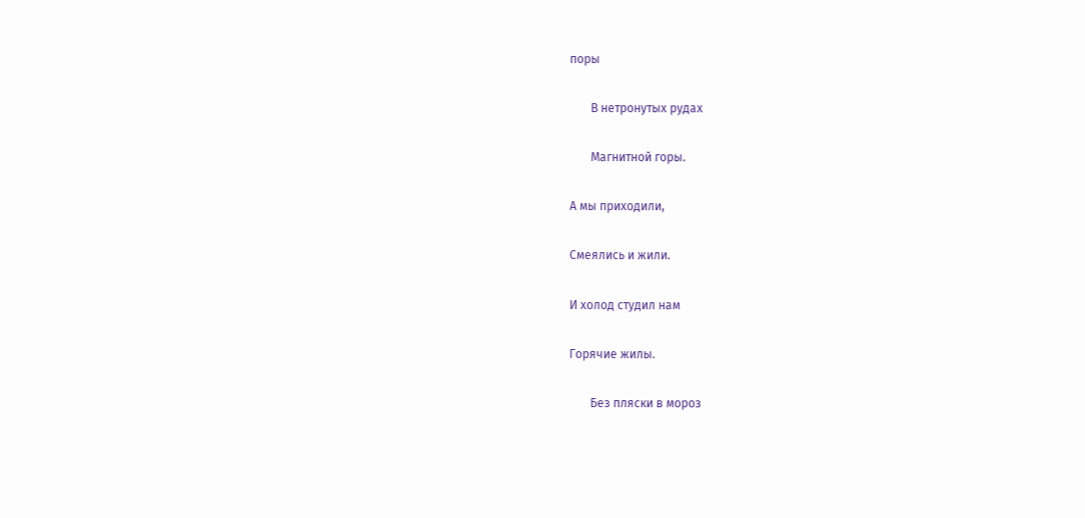поры

       В нетронутых рудах

       Магнитной горы.

А мы приходили,

Смеялись и жили.

И холод студил нам

Горячие жилы.

       Без пляски в мороз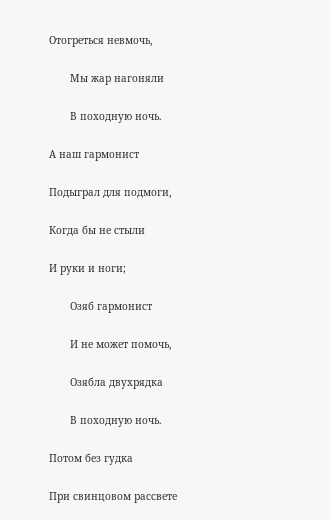Отогреться невмочь,

       Мы жар нагоняли

       В походную ночь.

А наш гармонист

Подыграл для подмоги,

Когда бы не стыли

И руки и ноги;

       Озяб гармонист

       И не может помочь,

       Озябла двухрядка

       В походную ночь.

Потом без гудка

При свинцовом рассвете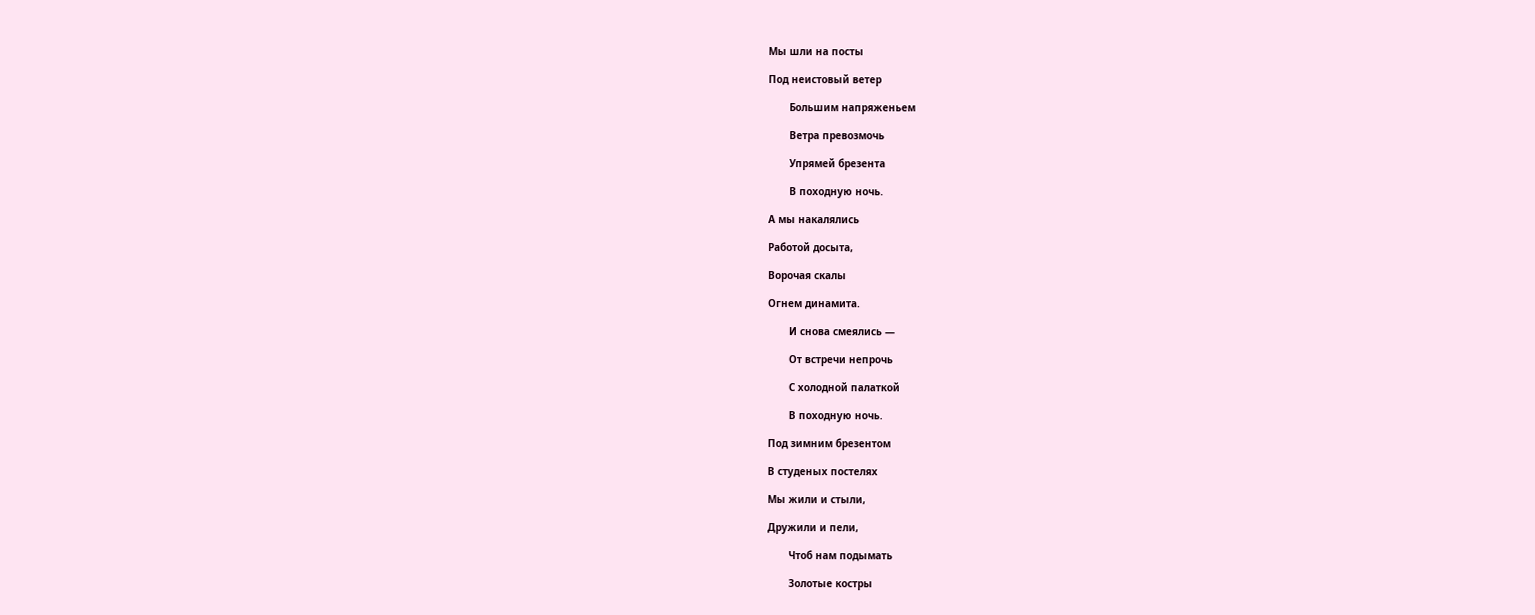Мы шли на посты

Под неистовый ветер

       Большим напряженьем

       Ветра превозмочь

       Упрямей брезента

       В походную ночь.

А мы накалялись

Работой досыта,

Ворочая скалы

Огнем динамита.

       И снова смеялись —

       От встречи непрочь

       С холодной палаткой

       В походную ночь.

Под зимним брезентом

В студеных постелях

Мы жили и стыли,

Дружили и пели,

       Чтоб нам подымать

       Золотые костры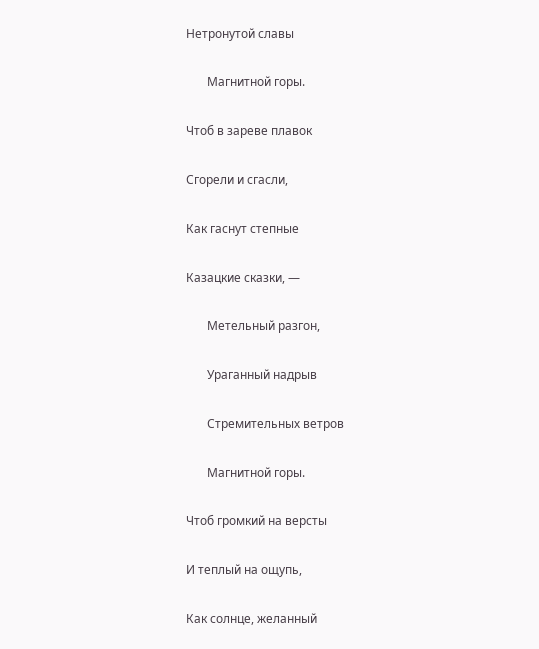Нетронутой славы

       Магнитной горы.

Чтоб в зареве плавок

Сгорели и сгасли,

Как гаснут степные

Казацкие сказки, —

       Метельный разгон,

       Ураганный надрыв

       Стремительных ветров

       Магнитной горы.

Чтоб громкий на версты

И теплый на ощупь,

Как солнце, желанный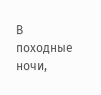В походные ночи,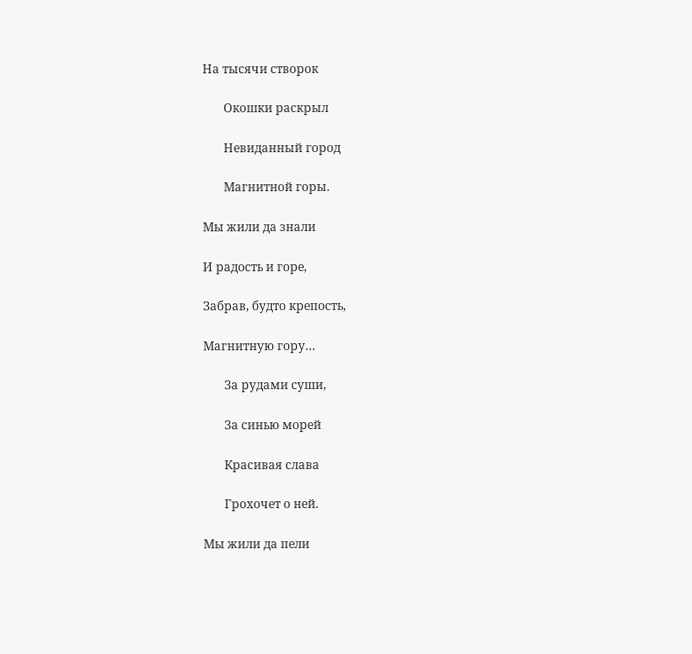На тысячи створок

       Окошки раскрыл

       Невиданный город

       Магнитной горы.

Мы жили да знали

И радость и горе,

Забрав, будто крепость,

Магнитную гору…

       За рудами суши,

       За синью морей

       Красивая слава

       Грохочет о ней.

Мы жили да пели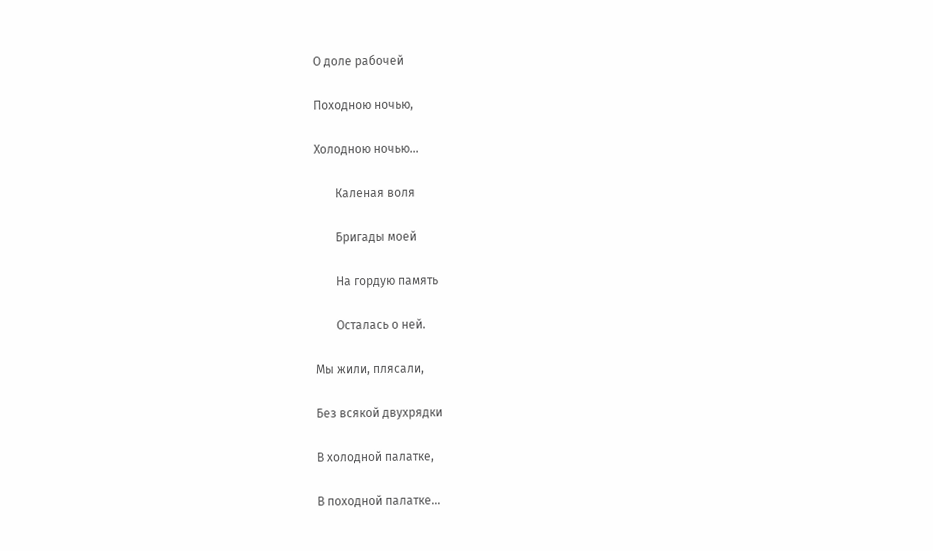О доле рабочей

Походною ночью,

Холодною ночью…

       Каленая воля

       Бригады моей

       На гордую память

       Осталась о ней.

Мы жили, плясали,

Без всякой двухрядки

В холодной палатке,

В походной палатке…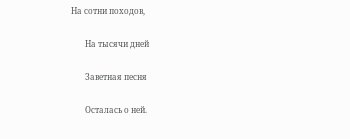На сотни походов,

       На тысячи дней

       Заветная песня

       Осталась о ней.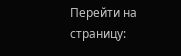Перейти на страницу: